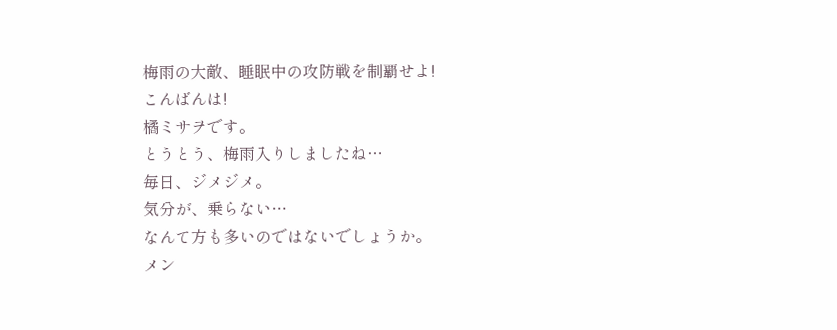梅雨の大敵、睡眠中の攻防戦を制覇せよ!
こんばんは!
橘ミサヲです。
とうとう、梅雨入りしましたね…
毎日、ジメジメ。
気分が、乗らない…
なんて方も多いのではないでしょうか。
メン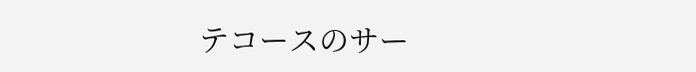テコースのサー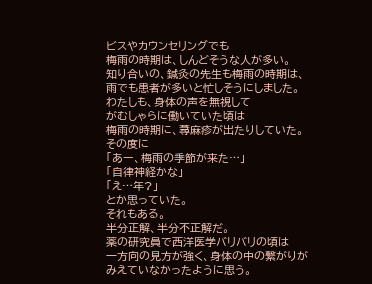ビスやカウンセリングでも
梅雨の時期は、しんどそうな人が多い。
知り合いの、鍼灸の先生も梅雨の時期は、
雨でも患者が多いと忙しそうにしました。
わたしも、身体の声を無視して
がむしゃらに働いていた頃は
梅雨の時期に、蕁麻疹が出たりしていた。
その度に
「あー、梅雨の季節が来た…」
「自律神経かな」
「え…年?」
とか思っていた。
それもある。
半分正解、半分不正解だ。
薬の研究員で西洋医学バリバリの頃は
一方向の見方が強く、身体の中の繋がりが
みえていなかったように思う。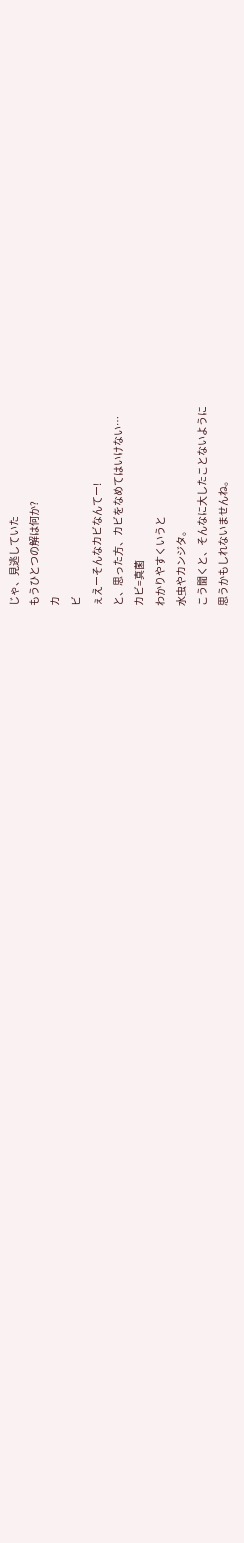じゃ、見逃していた
もうひとつの解は何か?
カ
ビ
ぇえーそんなカビなんてー!
と、思った方、カビをなめてはいけない…
カビ=真菌
わかりやすくいうと
水虫やカンジタ。
こう聞くと、そんなに大したことないように
思うかもしれないませんね。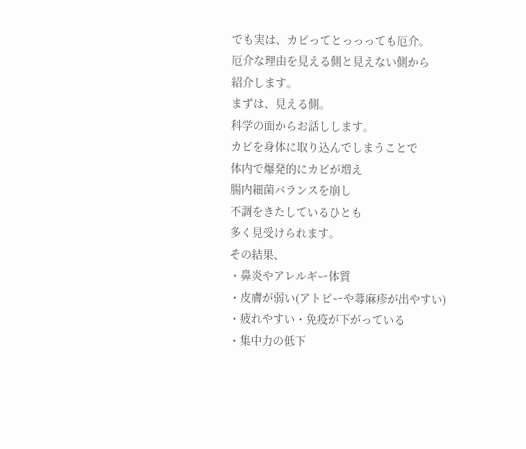でも実は、カビってとっっっても厄介。
厄介な理由を見える側と見えない側から
紹介します。
まずは、見える側。
科学の面からお話しします。
カビを身体に取り込んでしまうことで
体内で爆発的にカビが増え
腸内細菌バランスを崩し
不調をきたしているひとも
多く見受けられます。
その結果、
・鼻炎やアレルギー体質
・皮膚が弱い(アトピーや蕁麻疹が出やすい)
・疲れやすい・免疫が下がっている
・集中力の低下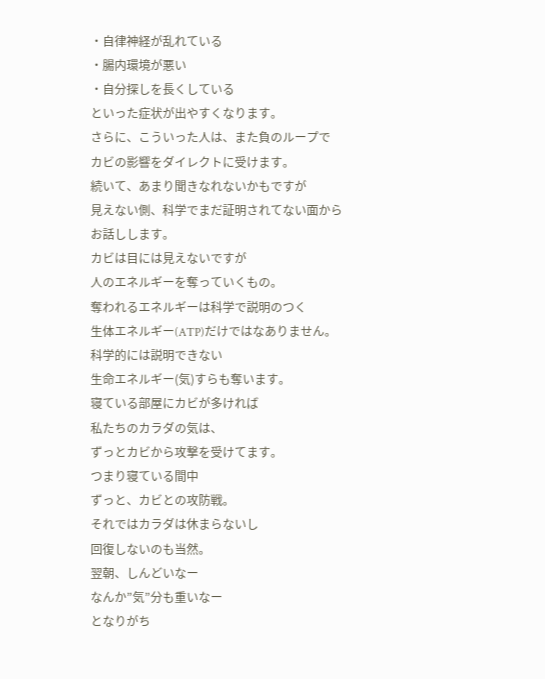・自律神経が乱れている
・腸内環境が悪い
・自分探しを長くしている
といった症状が出やすくなります。
さらに、こういった人は、また負のループで
カビの影響をダイレクトに受けます。
続いて、あまり聞きなれないかもですが
見えない側、科学でまだ証明されてない面から
お話しします。
カビは目には見えないですが
人のエネルギーを奪っていくもの。
奪われるエネルギーは科学で説明のつく
生体エネルギー(ATP)だけではなありません。
科学的には説明できない
生命エネルギー(気)すらも奪います。
寝ている部屋にカビが多ければ
私たちのカラダの気は、
ずっとカビから攻撃を受けてます。
つまり寝ている間中
ずっと、カビとの攻防戦。
それではカラダは休まらないし
回復しないのも当然。
翌朝、しんどいなー
なんか”気”分も重いなー
となりがち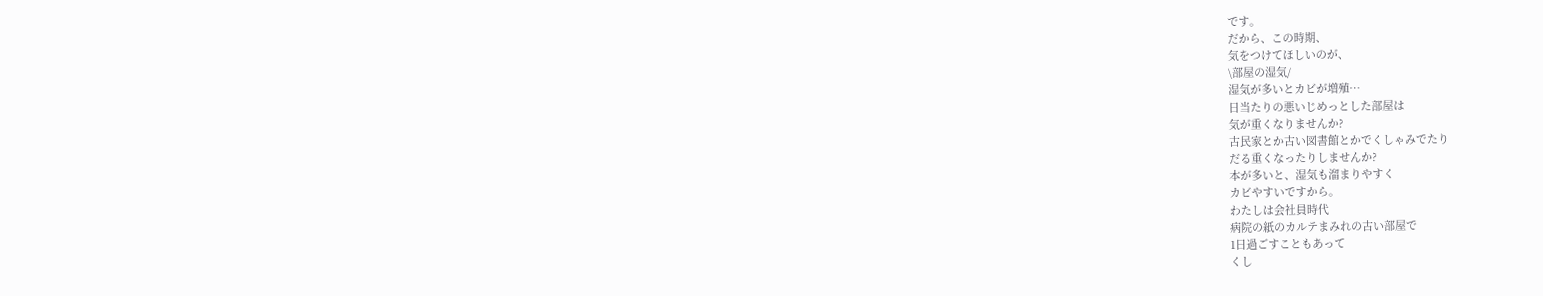です。
だから、この時期、
気をつけてほしいのが、
\部屋の湿気/
湿気が多いとカビが増殖…
日当たりの悪いじめっとした部屋は
気が重くなりませんか?
古民家とか古い図書館とかでくしゃみでたり
だる重くなったりしませんか?
本が多いと、湿気も溜まりやすく
カビやすいですから。
わたしは会社員時代
病院の紙のカルテまみれの古い部屋で
1日過ごすこともあって
くし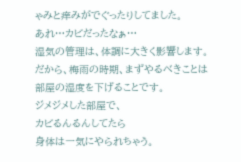ゃみと痒みがでぐったりしてました。
あれ…カビだったなぁ…
湿気の管理は、体調に大きく影響します。
だから、梅雨の時期、まずやるべきことは
部屋の湿度を下げることです。
ジメジメした部屋で、
カビるんるんしてたら
身体は一気にやられちゃう。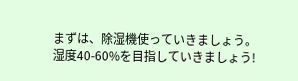まずは、除湿機使っていきましょう。
湿度40-60%を目指していきましょう!